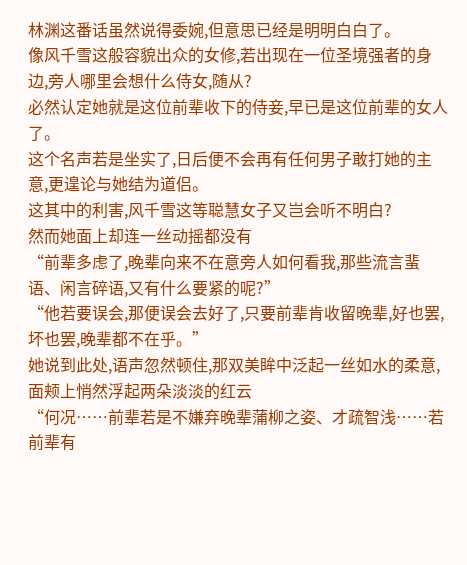林渊这番话虽然说得委婉,但意思已经是明明白白了。
像风千雪这般容貌出众的女修,若出现在一位圣境强者的身边,旁人哪里会想什么侍女,随从?
必然认定她就是这位前辈收下的侍妾,早已是这位前辈的女人了。
这个名声若是坐实了,日后便不会再有任何男子敢打她的主意,更遑论与她结为道侣。
这其中的利害,风千雪这等聪慧女子又岂会听不明白?
然而她面上却连一丝动摇都没有
“前辈多虑了,晚辈向来不在意旁人如何看我,那些流言蜚语、闲言碎语,又有什么要紧的呢?”
“他若要误会,那便误会去好了,只要前辈肯收留晚辈,好也罢,坏也罢,晚辈都不在乎。”
她说到此处,语声忽然顿住,那双美眸中泛起一丝如水的柔意,面颊上悄然浮起两朵淡淡的红云
“何况……前辈若是不嫌弃晚辈蒲柳之姿、才疏智浅……若前辈有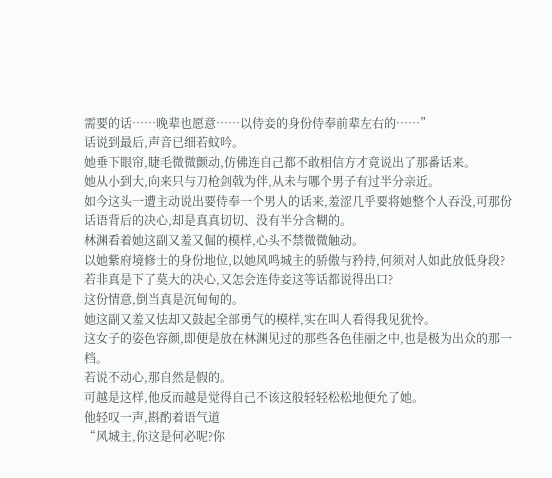需要的话……晚辈也愿意……以侍妾的身份侍奉前辈左右的……”
话说到最后,声音已细若蚊吟。
她垂下眼帘,睫毛微微颤动,仿佛连自己都不敢相信方才竟说出了那番话来。
她从小到大,向来只与刀枪剑戟为伴,从未与哪个男子有过半分亲近。
如今这头一遭主动说出要侍奉一个男人的话来,羞涩几乎要将她整个人吞没,可那份话语背后的决心,却是真真切切、没有半分含糊的。
林渊看着她这副又羞又倔的模样,心头不禁微微触动。
以她紫府境修士的身份地位,以她风鸣城主的骄傲与矜持,何须对人如此放低身段?
若非真是下了莫大的决心,又怎会连侍妾这等话都说得出口?
这份情意,倒当真是沉甸甸的。
她这副又羞又怯却又鼓起全部勇气的模样,实在叫人看得我见犹怜。
这女子的姿色容颜,即便是放在林渊见过的那些各色佳丽之中,也是极为出众的那一档。
若说不动心,那自然是假的。
可越是这样,他反而越是觉得自己不该这般轻轻松松地便允了她。
他轻叹一声,斟酌着语气道
“风城主,你这是何必呢?你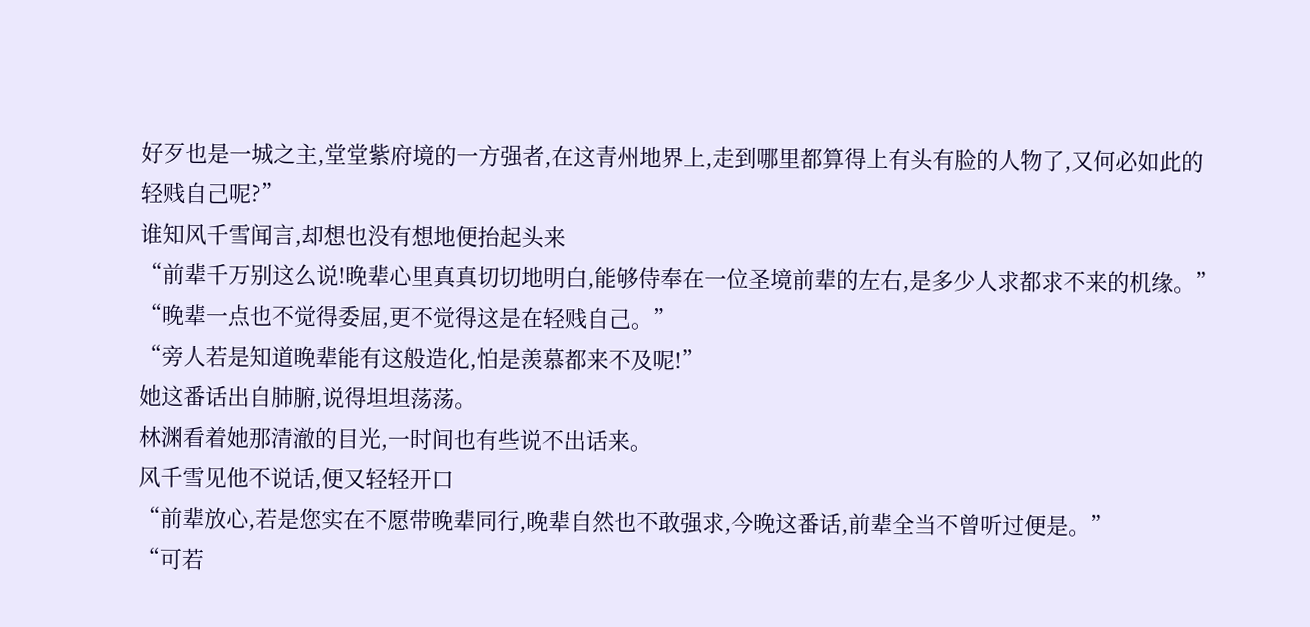好歹也是一城之主,堂堂紫府境的一方强者,在这青州地界上,走到哪里都算得上有头有脸的人物了,又何必如此的轻贱自己呢?”
谁知风千雪闻言,却想也没有想地便抬起头来
“前辈千万别这么说!晚辈心里真真切切地明白,能够侍奉在一位圣境前辈的左右,是多少人求都求不来的机缘。”
“晚辈一点也不觉得委屈,更不觉得这是在轻贱自己。”
“旁人若是知道晚辈能有这般造化,怕是羡慕都来不及呢!”
她这番话出自肺腑,说得坦坦荡荡。
林渊看着她那清澈的目光,一时间也有些说不出话来。
风千雪见他不说话,便又轻轻开口
“前辈放心,若是您实在不愿带晚辈同行,晚辈自然也不敢强求,今晚这番话,前辈全当不曾听过便是。”
“可若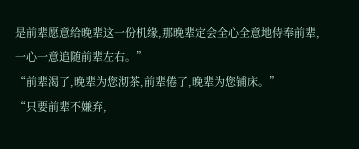是前辈愿意给晚辈这一份机缘,那晚辈定会全心全意地侍奉前辈,一心一意追随前辈左右。”
“前辈渴了,晚辈为您沏茶,前辈倦了,晚辈为您铺床。”
“只要前辈不嫌弃,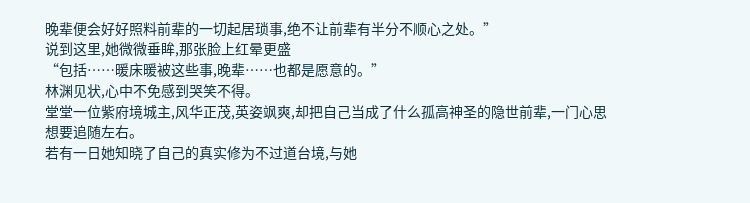晚辈便会好好照料前辈的一切起居琐事,绝不让前辈有半分不顺心之处。”
说到这里,她微微垂眸,那张脸上红晕更盛
“包括……暖床暖被这些事,晚辈……也都是愿意的。”
林渊见状,心中不免感到哭笑不得。
堂堂一位紫府境城主,风华正茂,英姿飒爽,却把自己当成了什么孤高神圣的隐世前辈,一门心思想要追随左右。
若有一日她知晓了自己的真实修为不过道台境,与她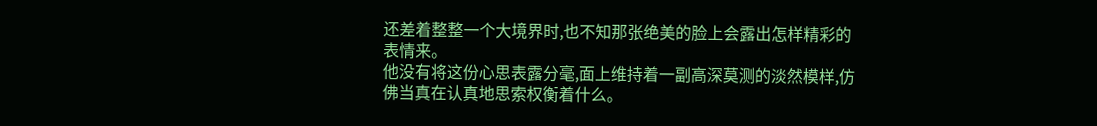还差着整整一个大境界时,也不知那张绝美的脸上会露出怎样精彩的表情来。
他没有将这份心思表露分毫,面上维持着一副高深莫测的淡然模样,仿佛当真在认真地思索权衡着什么。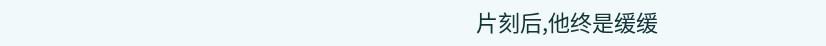片刻后,他终是缓缓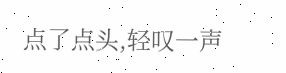点了点头,轻叹一声